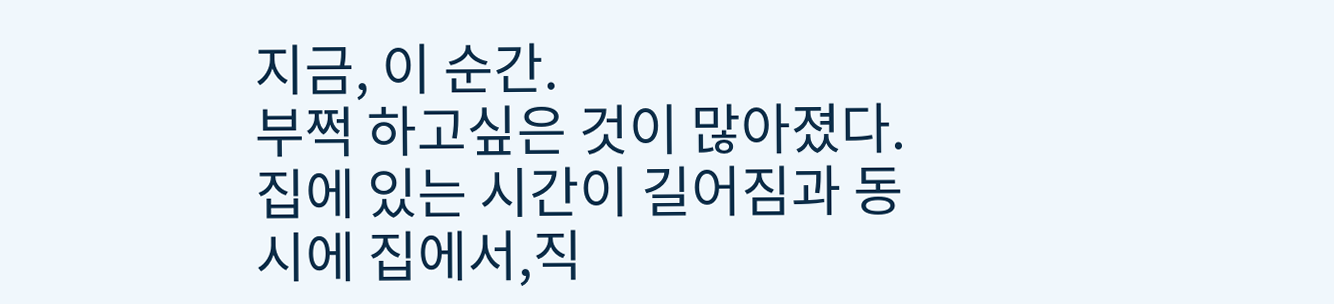지금, 이 순간.
부쩍 하고싶은 것이 많아졌다. 집에 있는 시간이 길어짐과 동시에 집에서,직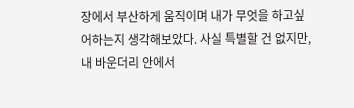장에서 부산하게 움직이며 내가 무엇을 하고싶어하는지 생각해보았다. 사실 특별할 건 없지만, 내 바운더리 안에서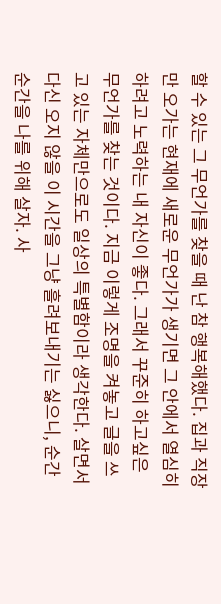할 수 있는 그 무언가를 찾을 때 난 참 행복해했다. 집과 직장만 오가는 현재에 새로운 무언가가 생기면 그 안에서 열심히 하려고 노력하는 내 자신이 좋다. 그래서 꾸준히 하고싶은 무언가를 찾는 것이다. 지금 이렇게 조명을 켜놓고 글을 쓰고 있는 자체만으로도 일상의 특별함이라 생각한다. 살면서 다신 오지 않을 이 시간을 그냥 흘려보내기는 싫으니, 순간순간을 나를 위해 살자. 사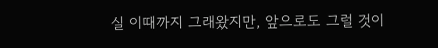실 이때까지 그래왔지만, 앞으로도 그럴 것이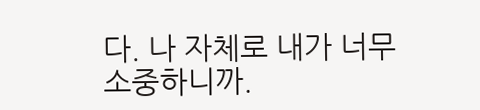다. 나 자체로 내가 너무 소중하니까.